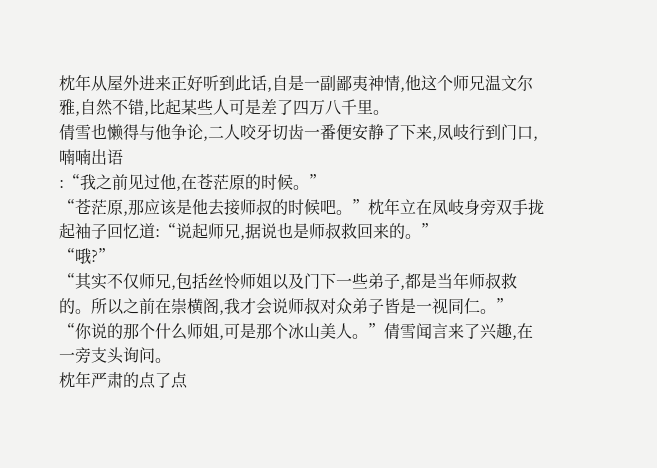枕年从屋外进来正好听到此话,自是一副鄙夷神情,他这个师兄温文尔雅,自然不错,比起某些人可是差了四万八千里。
倩雪也懒得与他争论,二人咬牙切齿一番便安静了下来,凤岐行到门口,喃喃出语
:“我之前见过他,在苍茫原的时候。”
“苍茫原,那应该是他去接师叔的时候吧。”枕年立在凤岐身旁双手拢起袖子回忆道:“说起师兄,据说也是师叔救回来的。”
“哦?”
“其实不仅师兄,包括丝怜师姐以及门下一些弟子,都是当年师叔救的。所以之前在崇横阁,我才会说师叔对众弟子皆是一视同仁。”
“你说的那个什么师姐,可是那个冰山美人。”倩雪闻言来了兴趣,在一旁支头询问。
枕年严肃的点了点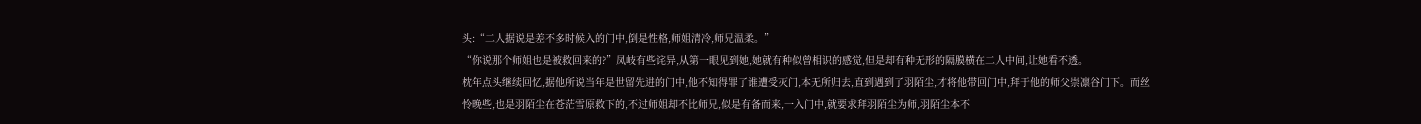头:“二人据说是差不多时候入的门中,倒是性格,师姐清冷,师兄温柔。”
“你说那个师姐也是被救回来的?”凤岐有些诧异,从第一眼见到她,她就有种似曾相识的感觉,但是却有种无形的隔膜横在二人中间,让她看不透。
枕年点头继续回忆,据他所说当年是世留先进的门中,他不知得罪了谁遭受灭门,本无所归去,直到遇到了羽陌尘,才将他带回门中,拜于他的师父崇凛谷门下。而丝怜晚些,也是羽陌尘在苍茫雪原救下的,不过师姐却不比师兄,似是有备而来,一入门中,就要求拜羽陌尘为师,羽陌尘本不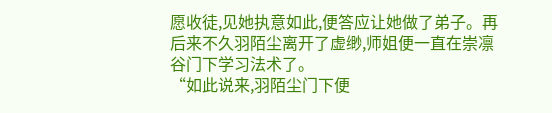愿收徒,见她执意如此,便答应让她做了弟子。再后来不久羽陌尘离开了虚缈,师姐便一直在崇凛谷门下学习法术了。
“如此说来,羽陌尘门下便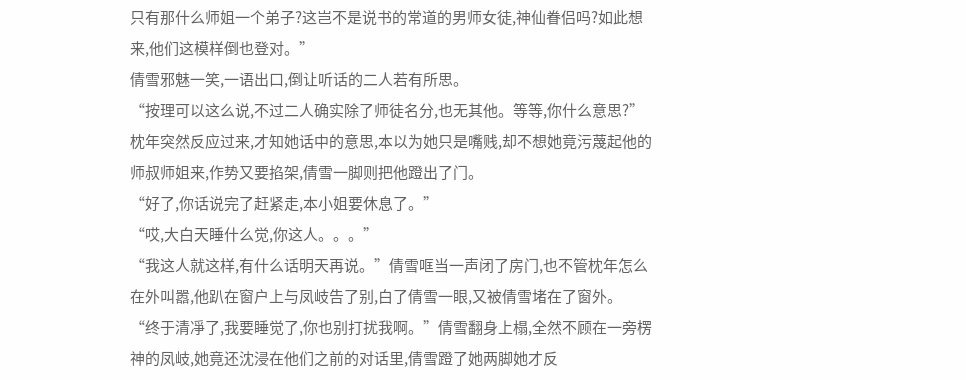只有那什么师姐一个弟子?这岂不是说书的常道的男师女徒,神仙眷侣吗?如此想来,他们这模样倒也登对。”
倩雪邪魅一笑,一语出口,倒让听话的二人若有所思。
“按理可以这么说,不过二人确实除了师徒名分,也无其他。等等,你什么意思?”枕年突然反应过来,才知她话中的意思,本以为她只是嘴贱,却不想她竟污蔑起他的师叔师姐来,作势又要掐架,倩雪一脚则把他蹬出了门。
“好了,你话说完了赶紧走,本小姐要休息了。”
“哎,大白天睡什么觉,你这人。。。”
“我这人就这样,有什么话明天再说。”倩雪哐当一声闭了房门,也不管枕年怎么在外叫嚣,他趴在窗户上与凤岐告了别,白了倩雪一眼,又被倩雪堵在了窗外。
“终于清凈了,我要睡觉了,你也别打扰我啊。”倩雪翻身上榻,全然不顾在一旁楞神的凤岐,她竟还沈浸在他们之前的对话里,倩雪蹬了她两脚她才反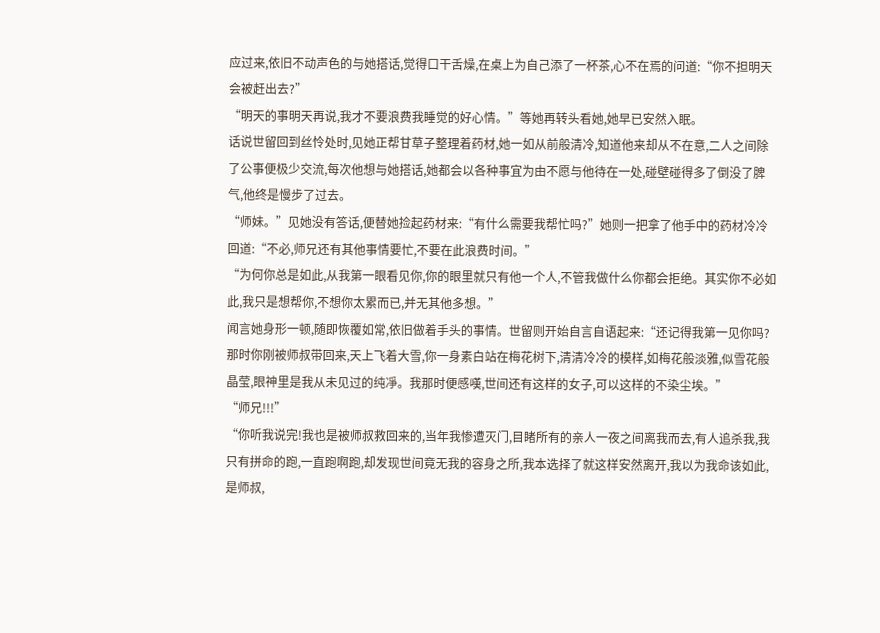应过来,依旧不动声色的与她搭话,觉得口干舌燥,在桌上为自己添了一杯茶,心不在焉的问道:“你不担明天会被赶出去?”
“明天的事明天再说,我才不要浪费我睡觉的好心情。”等她再转头看她,她早已安然入眠。
话说世留回到丝怜处时,见她正帮甘草子整理着药材,她一如从前般清冷,知道他来却从不在意,二人之间除了公事便极少交流,每次他想与她搭话,她都会以各种事宜为由不愿与他待在一处,碰壁碰得多了倒没了脾气,他终是慢步了过去。
“师妹。”见她没有答话,便替她捡起药材来:“有什么需要我帮忙吗?”她则一把拿了他手中的药材冷冷回道:“不必,师兄还有其他事情要忙,不要在此浪费时间。”
“为何你总是如此,从我第一眼看见你,你的眼里就只有他一个人,不管我做什么你都会拒绝。其实你不必如此,我只是想帮你,不想你太累而已,并无其他多想。”
闻言她身形一顿,随即恢覆如常,依旧做着手头的事情。世留则开始自言自语起来:“还记得我第一见你吗?那时你刚被师叔带回来,天上飞着大雪,你一身素白站在梅花树下,清清冷冷的模样,如梅花般淡雅,似雪花般晶莹,眼神里是我从未见过的纯凈。我那时便感嘆,世间还有这样的女子,可以这样的不染尘埃。”
“师兄!!!”
“你听我说完!我也是被师叔救回来的,当年我惨遭灭门,目睹所有的亲人一夜之间离我而去,有人追杀我,我只有拼命的跑,一直跑啊跑,却发现世间竟无我的容身之所,我本选择了就这样安然离开,我以为我命该如此,是师叔,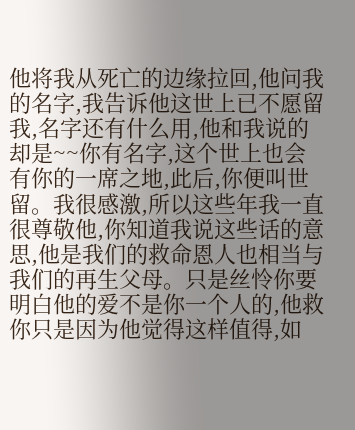他将我从死亡的边缘拉回,他问我的名字,我告诉他这世上已不愿留我,名字还有什么用,他和我说的却是~~你有名字,这个世上也会有你的一席之地,此后,你便叫世留。我很感激,所以这些年我一直很尊敬他,你知道我说这些话的意思,他是我们的救命恩人也相当与我们的再生父母。只是丝怜你要明白他的爱不是你一个人的,他救你只是因为他觉得这样值得,如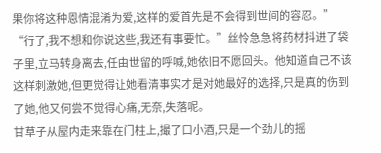果你将这种恩情混淆为爱,这样的爱首先是不会得到世间的容忍。”
“行了,我不想和你说这些,我还有事要忙。”丝怜急急将药材抖进了袋子里,立马转身离去,任由世留的呼喊,她依旧不愿回头。他知道自己不该这样刺激她,但更觉得让她看清事实才是对她最好的选择,只是真的伤到了她,他又何尝不觉得心痛,无奈,失落呢。
甘草子从屋内走来靠在门柱上,撮了口小酒,只是一个劲儿的摇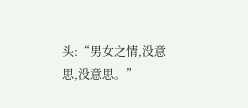头:“男女之情,没意思,没意思。”